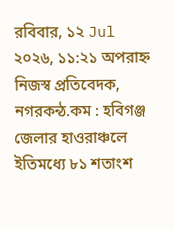রবিবার, ১২ Jul ২০২৬, ১১:২১ অপরাহ্ন
নিজস্ব প্রতিবেদক, নগরকন্ঠ.কম : হবিগঞ্জ জেলার হাওরাঞ্চলে ইতিমধ্যে ৮১ শতাংশ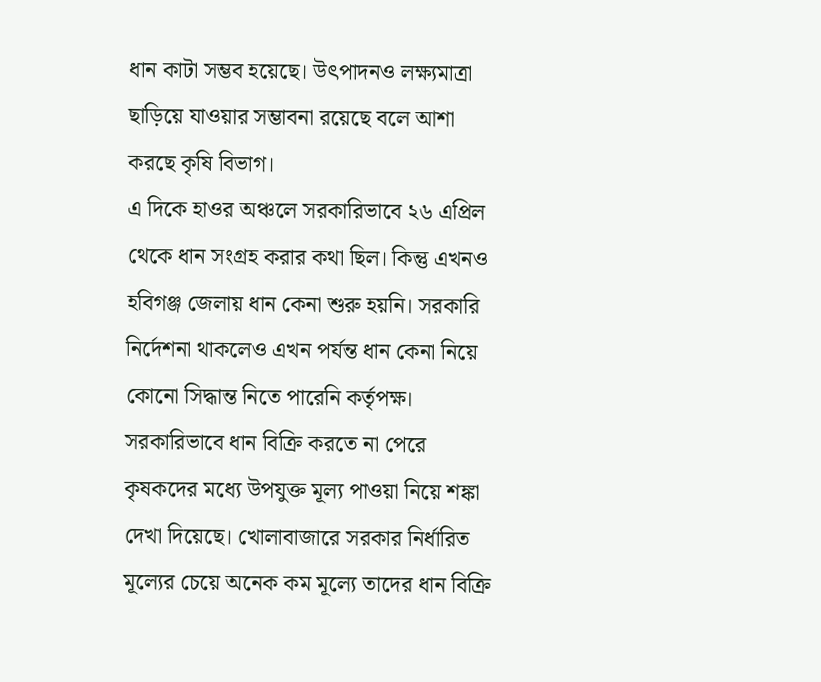ধান কাটা সম্ভব হয়েছে। উৎপাদনও লক্ষ্যমাত্রা ছাড়িয়ে যাওয়ার সম্ভাবনা রয়েছে বলে আশা করছে কৃষি বিভাগ।
এ দিকে হাওর অঞ্চলে সরকারিভাবে ২৬ এপ্রিল থেকে ধান সংগ্রহ করার কথা ছিল। কিন্তু এখনও হবিগঞ্জ জেলায় ধান কেনা শুরু হয়নি। সরকারি নির্দেশনা থাকলেও এখন পর্যন্ত ধান কেনা নিয়ে কোনো সিদ্ধান্ত নিতে পারেনি কর্তৃপক্ষ।
সরকারিভাবে ধান বিক্রি করতে না পেরে কৃষকদের মধ্যে উপযুক্ত মূল্য পাওয়া নিয়ে শঙ্কা দেখা দিয়েছে। খোলাবাজারে সরকার নির্ধারিত মূল্যের চেয়ে অনেক কম মূল্যে তাদের ধান বিক্রি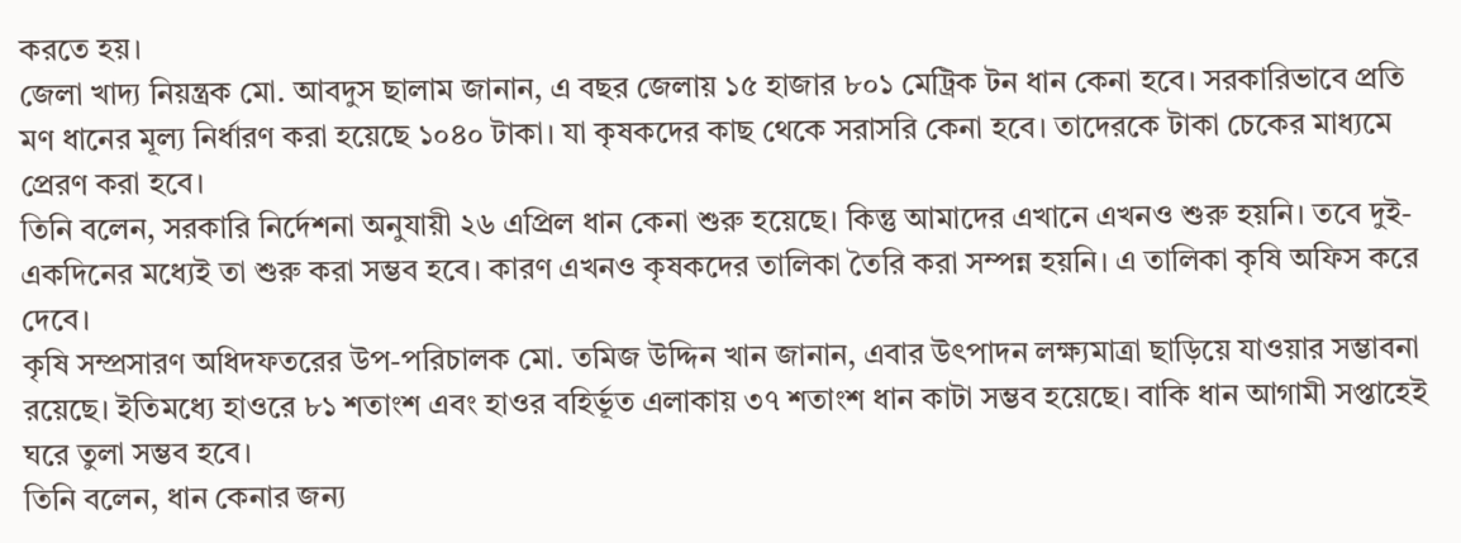করতে হয়।
জেলা খাদ্য নিয়ন্ত্রক মো. আবদুস ছালাম জানান, এ বছর জেলায় ১৫ হাজার ৮০১ মেট্রিক টন ধান কেনা হবে। সরকারিভাবে প্রতি মণ ধানের মূল্য নির্ধারণ করা হয়েছে ১০৪০ টাকা। যা কৃষকদের কাছ থেকে সরাসরি কেনা হবে। তাদেরকে টাকা চেকের মাধ্যমে প্রেরণ করা হবে।
তিনি বলেন, সরকারি নির্দেশনা অনুযায়ী ২৬ এপ্রিল ধান কেনা শুরু হয়েছে। কিন্তু আমাদের এখানে এখনও শুরু হয়নি। তবে দুই-একদিনের মধ্যেই তা শুরু করা সম্ভব হবে। কারণ এখনও কৃষকদের তালিকা তৈরি করা সম্পন্ন হয়নি। এ তালিকা কৃষি অফিস করে দেবে।
কৃষি সম্প্রসারণ অধিদফতরের উপ-পরিচালক মো. তমিজ উদ্দিন খান জানান, এবার উৎপাদন লক্ষ্যমাত্রা ছাড়িয়ে যাওয়ার সম্ভাবনা রয়েছে। ইতিমধ্যে হাওরে ৮১ শতাংশ এবং হাওর বহির্ভূত এলাকায় ৩৭ শতাংশ ধান কাটা সম্ভব হয়েছে। বাকি ধান আগামী সপ্তাহেই ঘরে তুলা সম্ভব হবে।
তিনি বলেন, ধান কেনার জন্য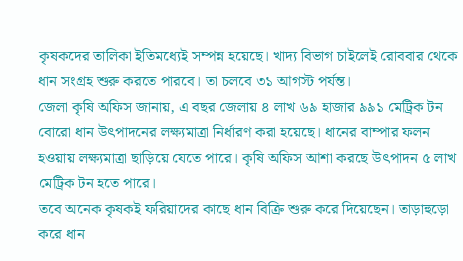কৃষকদের তালিকা ইতিমধ্যেই সম্পন্ন হয়েছে। খাদ্য বিভাগ চাইলেই রোববার থেকে ধান সংগ্রহ শুরু করতে পারবে। তা চলবে ৩১ আগস্ট পর্যন্ত।
জেলা কৃষি অফিস জানায়, এ বছর জেলায় ৪ লাখ ৬৯ হাজার ৯৯১ মেট্রিক টন বোরো ধান উৎপাদনের লক্ষ্যমাত্রা নির্ধারণ করা হয়েছে। ধানের বাম্পার ফলন হওয়ায় লক্ষ্যমাত্রা ছাড়িয়ে যেতে পারে। কৃষি অফিস আশা করছে উৎপাদন ৫ লাখ মেট্রিক টন হতে পারে।
তবে অনেক কৃষকই ফরিয়াদের কাছে ধান বিক্রি শুরু করে দিয়েছেন। তাড়াহুড়ো করে ধান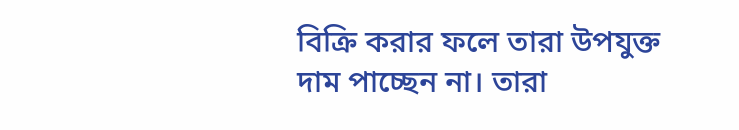বিক্রি করার ফলে তারা উপযুক্ত দাম পাচ্ছেন না। তারা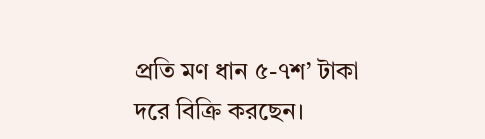প্রতি মণ ধান ৫-৭শ’ টাকা দরে বিক্রি করছেন।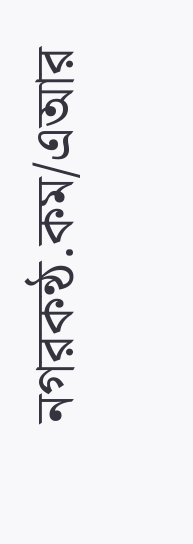নগরকন্ঠ.কম/এআর